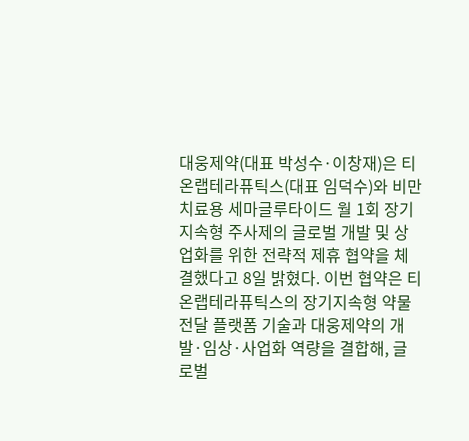대웅제약(대표 박성수·이창재)은 티온랩테라퓨틱스(대표 임덕수)와 비만 치료용 세마글루타이드 월 1회 장기지속형 주사제의 글로벌 개발 및 상업화를 위한 전략적 제휴 협약을 체결했다고 8일 밝혔다. 이번 협약은 티온랩테라퓨틱스의 장기지속형 약물전달 플랫폼 기술과 대웅제약의 개발·임상·사업화 역량을 결합해, 글로벌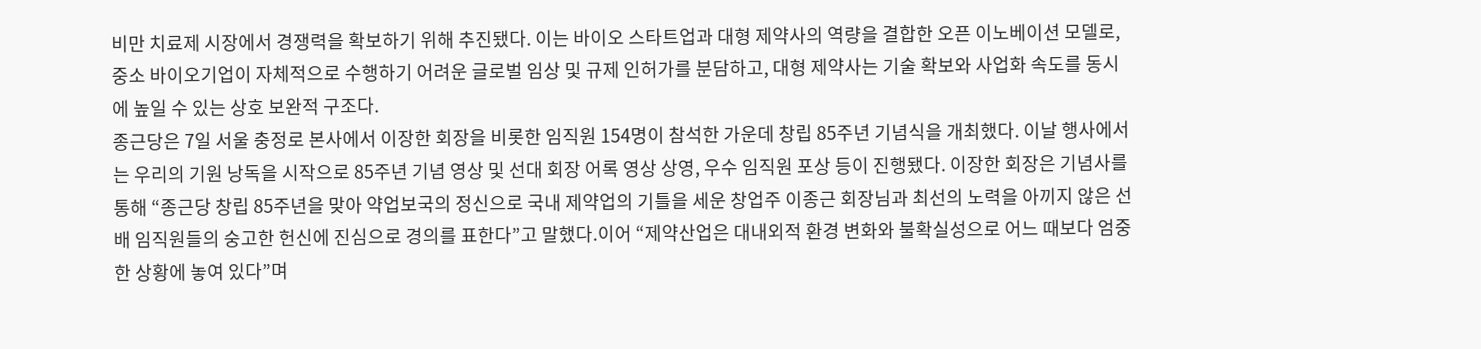비만 치료제 시장에서 경쟁력을 확보하기 위해 추진됐다. 이는 바이오 스타트업과 대형 제약사의 역량을 결합한 오픈 이노베이션 모델로, 중소 바이오기업이 자체적으로 수행하기 어려운 글로벌 임상 및 규제 인허가를 분담하고, 대형 제약사는 기술 확보와 사업화 속도를 동시에 높일 수 있는 상호 보완적 구조다.
종근당은 7일 서울 충정로 본사에서 이장한 회장을 비롯한 임직원 154명이 참석한 가운데 창립 85주년 기념식을 개최했다. 이날 행사에서는 우리의 기원 낭독을 시작으로 85주년 기념 영상 및 선대 회장 어록 영상 상영, 우수 임직원 포상 등이 진행됐다. 이장한 회장은 기념사를 통해 “종근당 창립 85주년을 맞아 약업보국의 정신으로 국내 제약업의 기틀을 세운 창업주 이종근 회장님과 최선의 노력을 아끼지 않은 선배 임직원들의 숭고한 헌신에 진심으로 경의를 표한다”고 말했다.이어 “제약산업은 대내외적 환경 변화와 불확실성으로 어느 때보다 엄중한 상황에 놓여 있다”며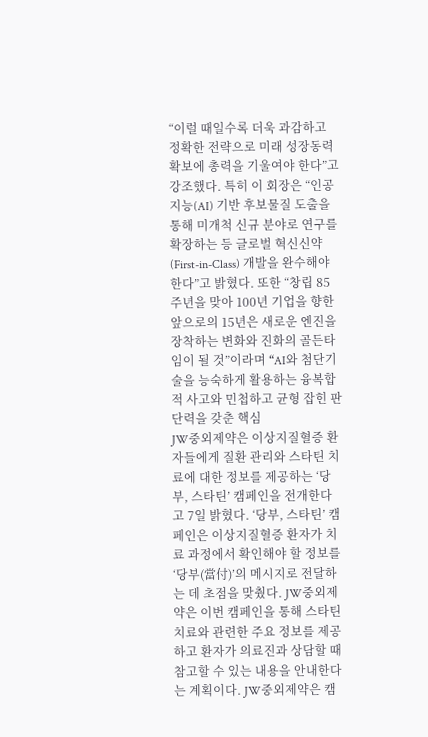“이럴 때일수록 더욱 과감하고 정확한 전략으로 미래 성장동력 확보에 총력을 기울여야 한다”고 강조했다. 특히 이 회장은 “인공지능(AI) 기반 후보물질 도출을 통해 미개척 신규 분야로 연구를 확장하는 등 글로벌 혁신신약(First-in-Class) 개발을 완수해야 한다”고 밝혔다. 또한 “창립 85주년을 맞아 100년 기업을 향한 앞으로의 15년은 새로운 엔진을 장착하는 변화와 진화의 골든타임이 될 것”이라며 “AI와 첨단기술을 능숙하게 활용하는 융복합적 사고와 민첩하고 균형 잡힌 판단력을 갖춘 핵심
JW중외제약은 이상지질혈증 환자들에게 질환 관리와 스타틴 치료에 대한 정보를 제공하는 ‘당부, 스타틴’ 캠페인을 전개한다고 7일 밝혔다. ‘당부, 스타틴’ 캠페인은 이상지질혈증 환자가 치료 과정에서 확인해야 할 정보를 ‘당부(當付)’의 메시지로 전달하는 데 초점을 맞췄다. JW중외제약은 이번 캠페인을 통해 스타틴 치료와 관련한 주요 정보를 제공하고 환자가 의료진과 상담할 때 참고할 수 있는 내용을 안내한다는 계획이다. JW중외제약은 캠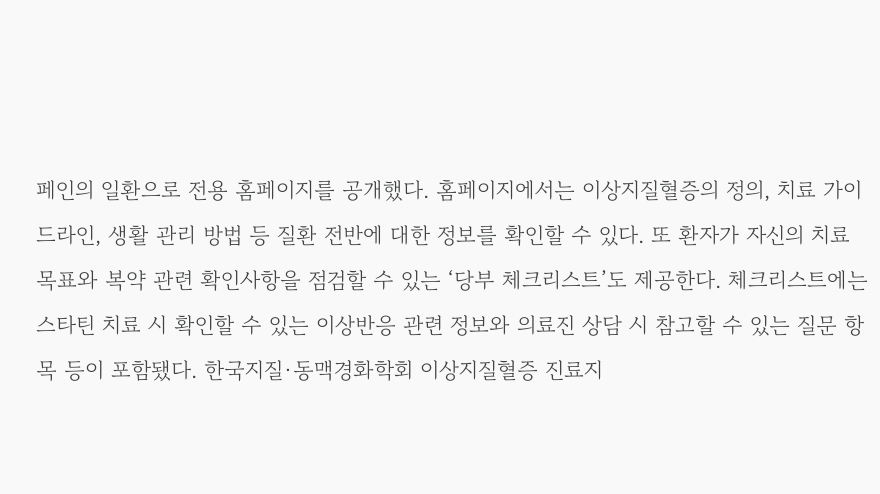페인의 일환으로 전용 홈페이지를 공개했다. 홈페이지에서는 이상지질혈증의 정의, 치료 가이드라인, 생활 관리 방법 등 질환 전반에 대한 정보를 확인할 수 있다. 또 환자가 자신의 치료 목표와 복약 관련 확인사항을 점검할 수 있는 ‘당부 체크리스트’도 제공한다. 체크리스트에는 스타틴 치료 시 확인할 수 있는 이상반응 관련 정보와 의료진 상담 시 참고할 수 있는 질문 항목 등이 포함됐다. 한국지질·동맥경화학회 이상지질혈증 진료지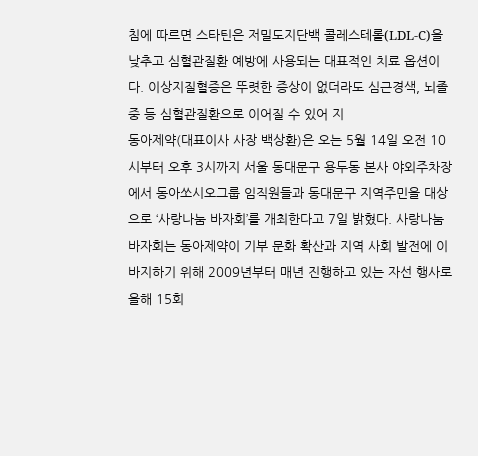침에 따르면 스타틴은 저밀도지단백 콜레스테롤(LDL-C)을 낮추고 심혈관질환 예방에 사용되는 대표적인 치료 옵션이다. 이상지질혈증은 뚜렷한 증상이 없더라도 심근경색, 뇌졸중 등 심혈관질환으로 이어질 수 있어 지
동아제약(대표이사 사장 백상환)은 오는 5월 14일 오전 10시부터 오후 3시까지 서울 동대문구 용두동 본사 야외주차장에서 동아쏘시오그룹 임직원들과 동대문구 지역주민을 대상으로 ‘사랑나눔 바자회’를 개최한다고 7일 밝혔다. 사랑나눔 바자회는 동아제약이 기부 문화 확산과 지역 사회 발전에 이바지하기 위해 2009년부터 매년 진행하고 있는 자선 행사로 올해 15회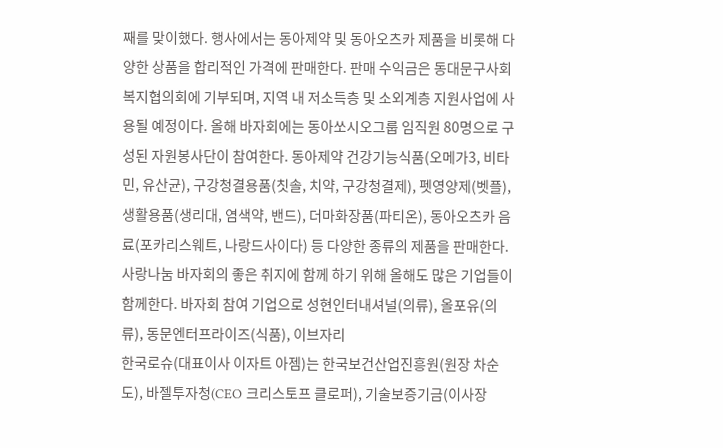째를 맞이했다. 행사에서는 동아제약 및 동아오츠카 제품을 비롯해 다양한 상품을 합리적인 가격에 판매한다. 판매 수익금은 동대문구사회복지협의회에 기부되며, 지역 내 저소득층 및 소외계층 지원사업에 사용될 예정이다. 올해 바자회에는 동아쏘시오그룹 임직원 80명으로 구성된 자원봉사단이 참여한다. 동아제약 건강기능식품(오메가3, 비타민, 유산균), 구강청결용품(칫솔, 치약, 구강청결제), 펫영양제(벳플), 생활용품(생리대, 염색약, 밴드), 더마화장품(파티온), 동아오츠카 음료(포카리스웨트, 나랑드사이다) 등 다양한 종류의 제품을 판매한다. 사랑나눔 바자회의 좋은 취지에 함께 하기 위해 올해도 많은 기업들이 함께한다. 바자회 참여 기업으로 성현인터내셔널(의류), 올포유(의류), 동문엔터프라이즈(식품), 이브자리
한국로슈(대표이사 이자트 아젬)는 한국보건산업진흥원(원장 차순도), 바젤투자청(CEO 크리스토프 클로퍼), 기술보증기금(이사장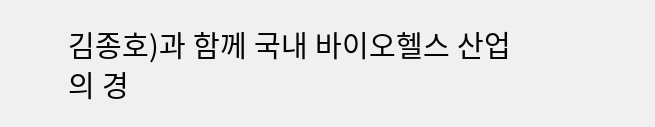김종호)과 함께 국내 바이오헬스 산업의 경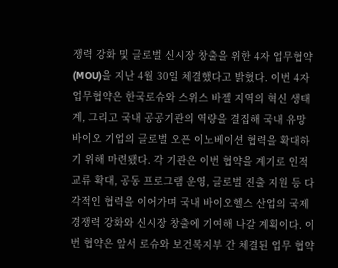쟁력 강화 및 글로벌 신시장 창출을 위한 4자 업무협약(MOU)을 지난 4월 30일 체결했다고 밝혔다. 이번 4자 업무협약은 한국로슈와 스위스 바젤 지역의 혁신 생태계, 그리고 국내 공공기관의 역량을 결집해 국내 유망 바이오 기업의 글로벌 오픈 이노베이션 협력을 확대하기 위해 마련됐다. 각 기관은 이번 협약을 계기로 인적 교류 확대, 공동 프로그램 운영, 글로벌 진출 지원 등 다각적인 협력을 이어가며 국내 바이오헬스 산업의 국제 경쟁력 강화와 신시장 창출에 기여해 나갈 계획이다. 이번 협약은 앞서 로슈와 보건복지부 간 체결된 업무 협약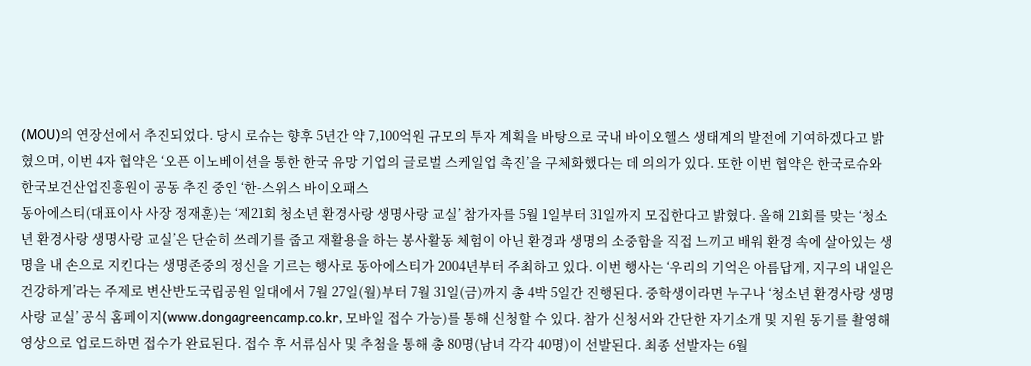(MOU)의 연장선에서 추진되었다. 당시 로슈는 향후 5년간 약 7,100억원 규모의 투자 계획을 바탕으로 국내 바이오헬스 생태계의 발전에 기여하겠다고 밝혔으며, 이번 4자 협약은 ‘오픈 이노베이션을 통한 한국 유망 기업의 글로벌 스케일업 촉진’을 구체화했다는 데 의의가 있다. 또한 이번 협약은 한국로슈와 한국보건산업진흥원이 공동 추진 중인 ‘한-스위스 바이오패스
동아에스티(대표이사 사장 정재훈)는 ‘제21회 청소년 환경사랑 생명사랑 교실’ 참가자를 5월 1일부터 31일까지 모집한다고 밝혔다. 올해 21회를 맞는 ‘청소년 환경사랑 생명사랑 교실’은 단순히 쓰레기를 줍고 재활용을 하는 봉사활동 체험이 아닌 환경과 생명의 소중함을 직접 느끼고 배워 환경 속에 살아있는 생명을 내 손으로 지킨다는 생명존중의 정신을 기르는 행사로 동아에스티가 2004년부터 주최하고 있다. 이번 행사는 ‘우리의 기억은 아름답게, 지구의 내일은 건강하게’라는 주제로 변산반도국립공원 일대에서 7월 27일(월)부터 7월 31일(금)까지 총 4박 5일간 진행된다. 중학생이라면 누구나 ‘청소년 환경사랑 생명사랑 교실’ 공식 홈페이지(www.dongagreencamp.co.kr, 모바일 접수 가능)를 통해 신청할 수 있다. 참가 신청서와 간단한 자기소개 및 지원 동기를 촬영해 영상으로 업로드하면 접수가 완료된다. 접수 후 서류심사 및 추첨을 통해 총 80명(남녀 각각 40명)이 선발된다. 최종 선발자는 6월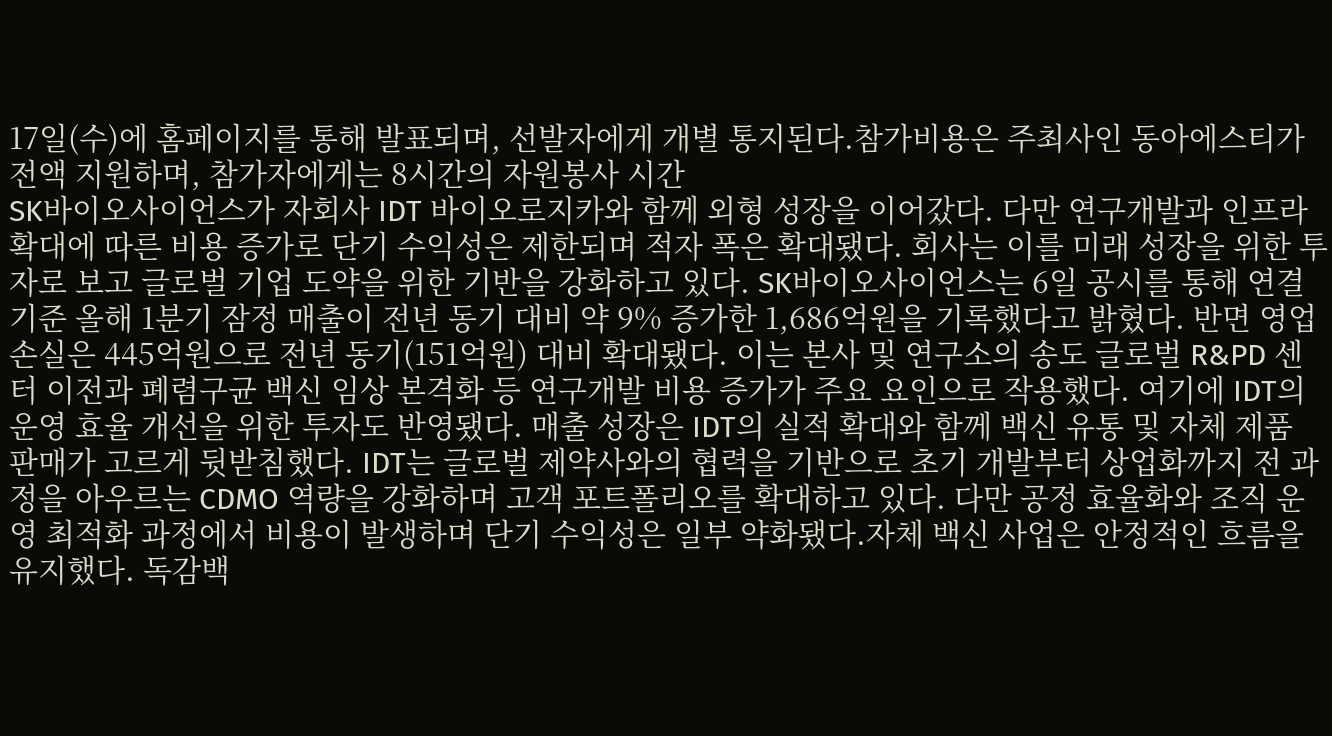17일(수)에 홈페이지를 통해 발표되며, 선발자에게 개별 통지된다.참가비용은 주최사인 동아에스티가 전액 지원하며, 참가자에게는 8시간의 자원봉사 시간
SK바이오사이언스가 자회사 IDT 바이오로지카와 함께 외형 성장을 이어갔다. 다만 연구개발과 인프라 확대에 따른 비용 증가로 단기 수익성은 제한되며 적자 폭은 확대됐다. 회사는 이를 미래 성장을 위한 투자로 보고 글로벌 기업 도약을 위한 기반을 강화하고 있다. SK바이오사이언스는 6일 공시를 통해 연결 기준 올해 1분기 잠정 매출이 전년 동기 대비 약 9% 증가한 1,686억원을 기록했다고 밝혔다. 반면 영업손실은 445억원으로 전년 동기(151억원) 대비 확대됐다. 이는 본사 및 연구소의 송도 글로벌 R&PD 센터 이전과 폐렴구균 백신 임상 본격화 등 연구개발 비용 증가가 주요 요인으로 작용했다. 여기에 IDT의 운영 효율 개선을 위한 투자도 반영됐다. 매출 성장은 IDT의 실적 확대와 함께 백신 유통 및 자체 제품 판매가 고르게 뒷받침했다. IDT는 글로벌 제약사와의 협력을 기반으로 초기 개발부터 상업화까지 전 과정을 아우르는 CDMO 역량을 강화하며 고객 포트폴리오를 확대하고 있다. 다만 공정 효율화와 조직 운영 최적화 과정에서 비용이 발생하며 단기 수익성은 일부 약화됐다.자체 백신 사업은 안정적인 흐름을 유지했다. 독감백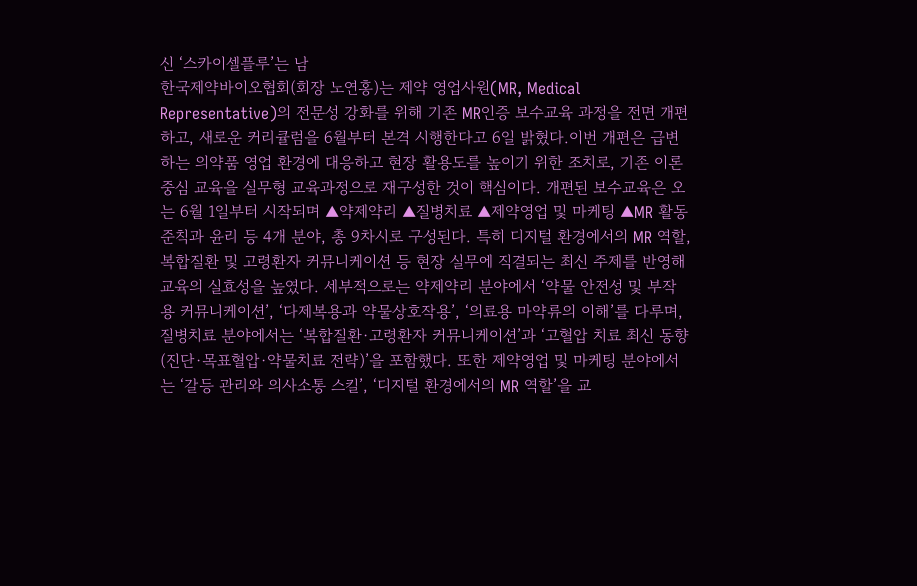신 ‘스카이셀플루’는 남
한국제약바이오협회(회장 노연홍)는 제약 영업사원(MR, Medical Representative)의 전문성 강화를 위해 기존 MR인증 보수교육 과정을 전면 개편하고, 새로운 커리큘럼을 6월부터 본격 시행한다고 6일 밝혔다.이번 개편은 급변하는 의약품 영업 환경에 대응하고 현장 활용도를 높이기 위한 조치로, 기존 이론 중심 교육을 실무형 교육과정으로 재구성한 것이 핵심이다. 개편된 보수교육은 오는 6월 1일부터 시작되며 ▲약제약리 ▲질병치료 ▲제약영업 및 마케팅 ▲MR 활동 준칙과 윤리 등 4개 분야, 총 9차시로 구성된다. 특히 디지털 환경에서의 MR 역할, 복합질환 및 고령환자 커뮤니케이션 등 현장 실무에 직결되는 최신 주제를 반영해 교육의 실효성을 높였다. 세부적으로는 약제약리 분야에서 ‘약물 안전성 및 부작용 커뮤니케이션’, ‘다제복용과 약물상호작용’, ‘의료용 마약류의 이해’를 다루며, 질병치료 분야에서는 ‘복합질환·고령환자 커뮤니케이션’과 ‘고혈압 치료 최신 동향(진단·목표혈압·약물치료 전략)’을 포함했다. 또한 제약영업 및 마케팅 분야에서는 ‘갈등 관리와 의사소통 스킬’, ‘디지털 환경에서의 MR 역할’을 교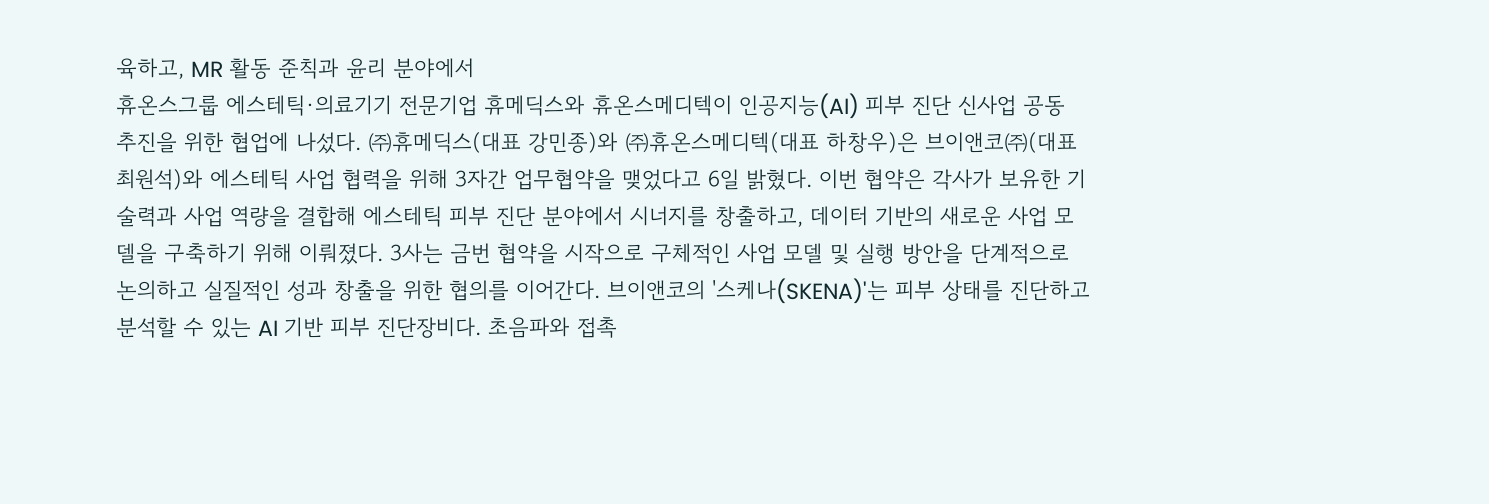육하고, MR 활동 준칙과 윤리 분야에서
휴온스그룹 에스테틱·의료기기 전문기업 휴메딕스와 휴온스메디텍이 인공지능(AI) 피부 진단 신사업 공동 추진을 위한 협업에 나섰다. ㈜휴메딕스(대표 강민종)와 ㈜휴온스메디텍(대표 하창우)은 브이앤코㈜(대표 최원석)와 에스테틱 사업 협력을 위해 3자간 업무협약을 맺었다고 6일 밝혔다. 이번 협약은 각사가 보유한 기술력과 사업 역량을 결합해 에스테틱 피부 진단 분야에서 시너지를 창출하고, 데이터 기반의 새로운 사업 모델을 구축하기 위해 이뤄졌다. 3사는 금번 협약을 시작으로 구체적인 사업 모델 및 실행 방안을 단계적으로 논의하고 실질적인 성과 창출을 위한 협의를 이어간다. 브이앤코의 '스케나(SKENA)'는 피부 상태를 진단하고 분석할 수 있는 AI 기반 피부 진단장비다. 초음파와 접촉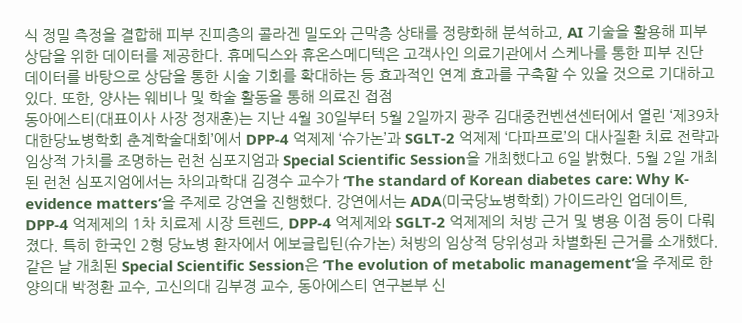식 정밀 측정을 결합해 피부 진피층의 콜라겐 밀도와 근막층 상태를 정량화해 분석하고, AI 기술을 활용해 피부 상담을 위한 데이터를 제공한다. 휴메딕스와 휴온스메디텍은 고객사인 의료기관에서 스케나를 통한 피부 진단 데이터를 바탕으로 상담을 통한 시술 기회를 확대하는 등 효과적인 연계 효과를 구축할 수 있을 것으로 기대하고 있다. 또한, 양사는 웨비나 및 학술 활동을 통해 의료진 접점
동아에스티(대표이사 사장 정재훈)는 지난 4월 30일부터 5월 2일까지 광주 김대중컨벤션센터에서 열린 ‘제39차 대한당뇨병학회 춘계학술대회’에서 DPP-4 억제제 ‘슈가논’과 SGLT-2 억제제 ‘다파프로’의 대사질환 치료 전략과 임상적 가치를 조명하는 런천 심포지엄과 Special Scientific Session을 개최했다고 6일 밝혔다. 5월 2일 개최된 런천 심포지엄에서는 차의과학대 김경수 교수가 ‘The standard of Korean diabetes care: Why K-evidence matters’을 주제로 강연을 진행했다. 강연에서는 ADA(미국당뇨병학회) 가이드라인 업데이트, DPP-4 억제제의 1차 치료제 시장 트렌드, DPP-4 억제제와 SGLT-2 억제제의 처방 근거 및 병용 이점 등이 다뤄졌다. 특히 한국인 2형 당뇨병 환자에서 에보글립틴(슈가논) 처방의 임상적 당위성과 차별화된 근거를 소개했다. 같은 날 개최된 Special Scientific Session은 ‘The evolution of metabolic management’을 주제로 한양의대 박정환 교수, 고신의대 김부경 교수, 동아에스티 연구본부 신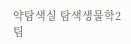약탐색실 탐색생물학2팀